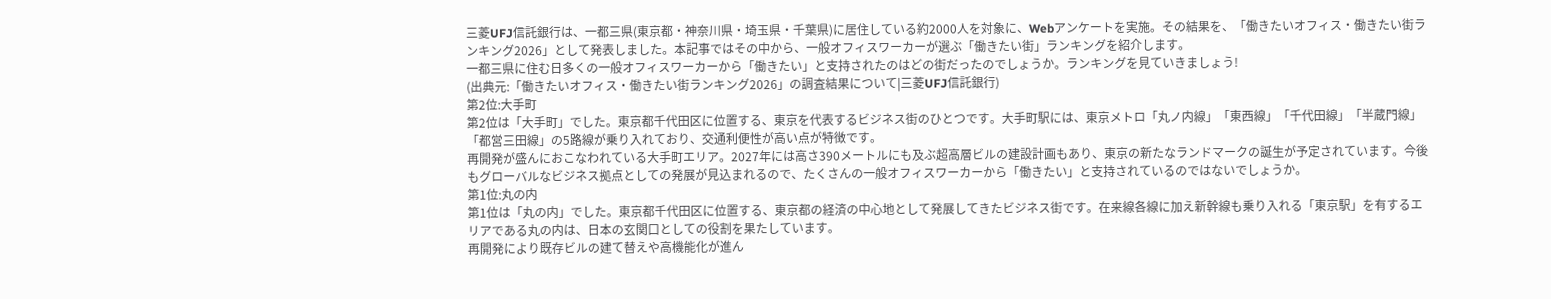三菱UFJ信託銀行は、一都三県(東京都・神奈川県・埼玉県・千葉県)に居住している約2000人を対象に、Webアンケートを実施。その結果を、「働きたいオフィス・働きたい街ランキング2026」として発表しました。本記事ではその中から、一般オフィスワーカーが選ぶ「働きたい街」ランキングを紹介します。
一都三県に住む日多くの一般オフィスワーカーから「働きたい」と支持されたのはどの街だったのでしょうか。ランキングを見ていきましょう!
(出典元:「働きたいオフィス・働きたい街ランキング2026」の調査結果について|三菱UFJ信託銀行)
第2位:大手町
第2位は「大手町」でした。東京都千代田区に位置する、東京を代表するビジネス街のひとつです。大手町駅には、東京メトロ「丸ノ内線」「東西線」「千代田線」「半蔵門線」「都営三田線」の5路線が乗り入れており、交通利便性が高い点が特徴です。
再開発が盛んにおこなわれている大手町エリア。2027年には高さ390メートルにも及ぶ超高層ビルの建設計画もあり、東京の新たなランドマークの誕生が予定されています。今後もグローバルなビジネス拠点としての発展が見込まれるので、たくさんの一般オフィスワーカーから「働きたい」と支持されているのではないでしょうか。
第1位:丸の内
第1位は「丸の内」でした。東京都千代田区に位置する、東京都の経済の中心地として発展してきたビジネス街です。在来線各線に加え新幹線も乗り入れる「東京駅」を有するエリアである丸の内は、日本の玄関口としての役割を果たしています。
再開発により既存ビルの建て替えや高機能化が進ん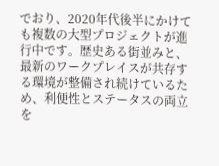でおり、2020年代後半にかけても複数の大型プロジェクトが進行中です。歴史ある街並みと、最新のワークプレイスが共存する環境が整備され続けているため、利便性とステータスの両立を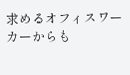求めるオフィスワーカーからも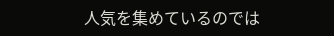人気を集めているのでは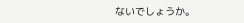ないでしょうか。